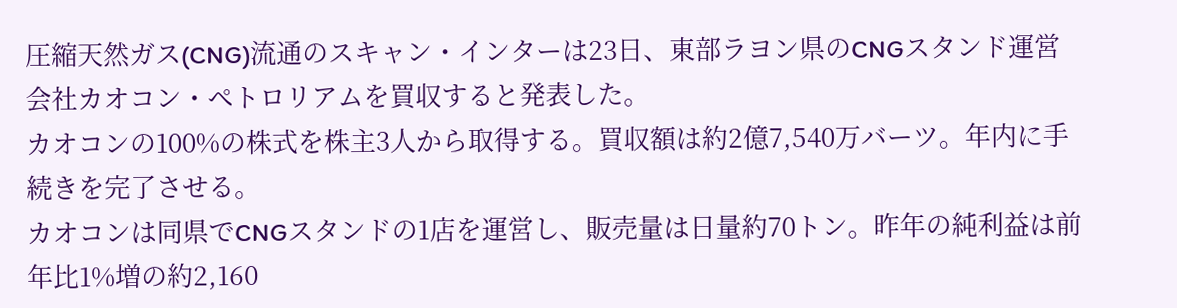圧縮天然ガス(CNG)流通のスキャン・インターは23日、東部ラヨン県のCNGスタンド運営会社カオコン・ペトロリアムを買収すると発表した。
カオコンの100%の株式を株主3人から取得する。買収額は約2億7,540万バーツ。年内に手続きを完了させる。
カオコンは同県でCNGスタンドの1店を運営し、販売量は日量約70トン。昨年の純利益は前年比1%増の約2,160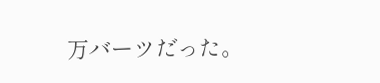万バーツだった。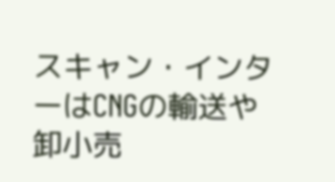スキャン・インターはCNGの輸送や卸小売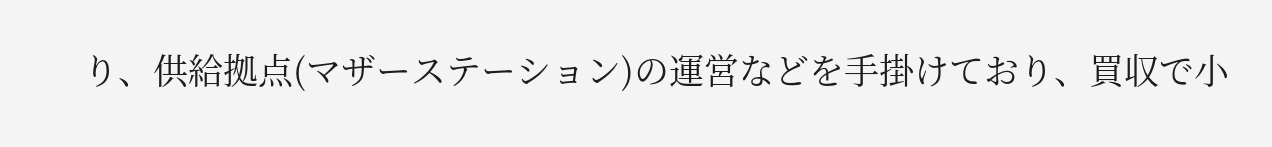り、供給拠点(マザーステーション)の運営などを手掛けており、買収で小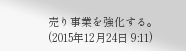売り事業を強化する。
(2015年12月24日 9:11)